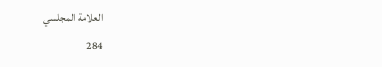العلامة المجلسي
284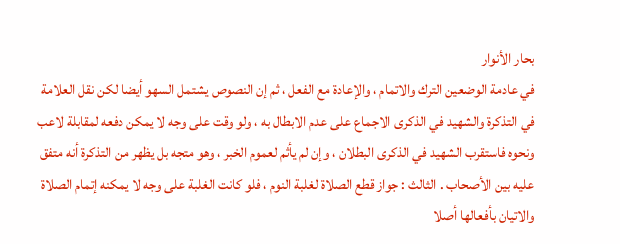بحار الأنوار
في عادمة الوضعين الترك والاتمام ، والإعادة مع الفعل ، ثم إن النصوص يشتمل السهو أيضا لكن نقل العلامة في التذكرة والشهيد في الذكرى الاجماع على عدم الابطال به ، ولو وقت على وجه لا يمكن دفعه لمقابلة لاعب ونحوه فاستقرب الشهيد في الذكرى البطلان ، وإن لم يأثم لعموم الخبر ، وهو متجه بل يظهر من التذكرة أنه متفق عليه بين الأصحاب . الثالث : جواز قطع الصلاة لغلبة النوم ، فلو كانت الغلبة على وجه لا يمكنه إتمام الصلاة والاتيان بأفعالها أصلا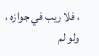، فلا ريب في جوازه ، ولو لم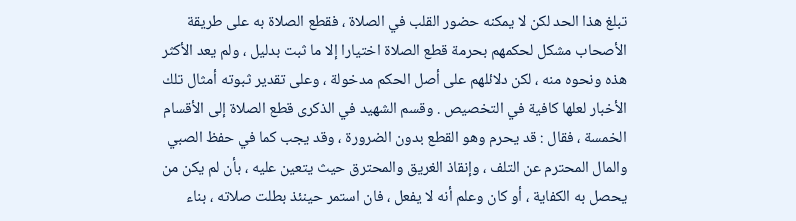تبلغ هذا الحد لكن لا يمكنه حضور القلب في الصلاة ، فقطع الصلاة به على طريقة الأصحاب مشكل لحكمهم بحرمة قطع الصلاة اختيارا إلا ما ثبت بدليل ، ولم يعد الأكثر هذه ونحوه منه ، لكن دلائلهم على أصل الحكم مدخولة ، وعلى تقدير ثبوته أمثال تلك الأخبار لعلها كافية في التخصيص . وقسم الشهيد في الذكرى قطع الصلاة إلى الأقسام الخمسة ، فقال : قد يحرم وهو القطع بدون الضرورة ، وقد يجب كما في حفظ الصبي والمال المحترم عن التلف ، وإنقاذ الغريق والمحترق حيث يتعين عليه ، بأن لم يكن من يحصل به الكفاية ، أو كان وعلم أنه لا يفعل ، فان استمر حينئذ بطلت صلاته ، بناء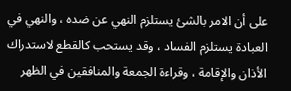على أن الامر بالشئ يستلزم النهي عن ضده ، والنهي في العبادة يستلزم الفساد ، وقد يستحب كالقطع لاستدراك الأذان والإقامة ، وقراءة الجمعة والمنافقين في الظهر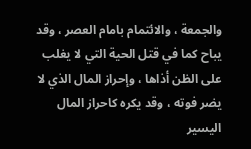والجمعة ، والائتمام بامام العصر ، وقد يباح كما في قتل الحية التي لا يغلب على الظن أذاها ، وإحراز المال الذي لا يضر فوته ، وقد يكره كاحراز المال اليسير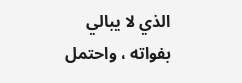الذي لا يبالي بفواته ، واحتمل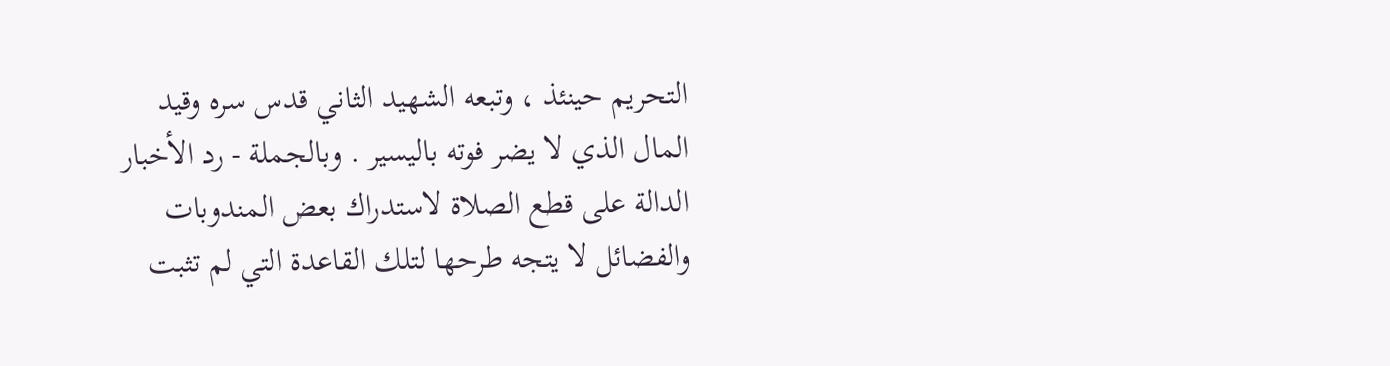التحريم حينئذ ، وتبعه الشهيد الثاني قدس سره وقيد المال الذي لا يضر فوته باليسير . وبالجملة - رد الأخبار الدالة على قطع الصلاة لاستدراك بعض المندوبات والفضائل لا يتجه طرحها لتلك القاعدة التي لم تثبت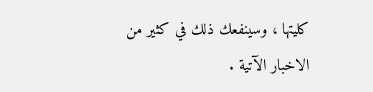كليتها ، وسينفعك ذلك في كثير من الاخبار الآتية .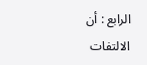الرابع : أن الالتفات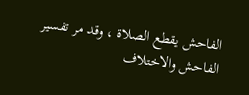الفاحش يقطع الصلاة ، وقد مر تفسير الفاحش والاختلاف